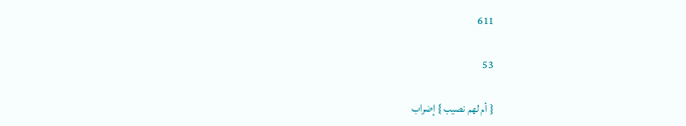611

53

{ أم لهم نصيب } إضراب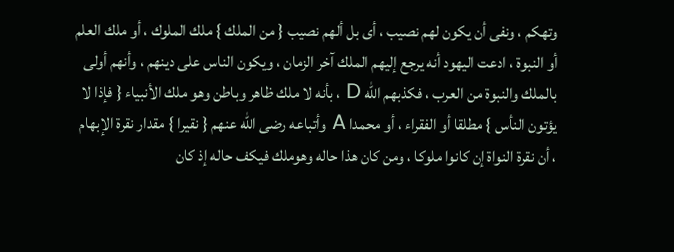وتهكم ، ونفى أن يكون لهم نصيب ، أى بل ألهم نصيب { من الملك } ملك الملوك ، أو ملك العلم أو النبوة ، ادعت اليهود أنه يرجع إليهم الملك آخر الزمان ، ويكون الناس على دينهم ، وأنهم أولى بالملك والنبوة من العرب ، فكذبهم الله D ، بأنه لا ملك ظاهر وباطن وهو ملك الأنبياء { فإذا لا يؤتون النأس } مطلقا أو الفقراء ، أو محمدا A وأتباعه رضى الله عنهم { نقيرا } مقدار نقرة الإبهام ، أن نقرة النواة إن كانوا ملوكا ، ومن كان هذا حاله وهوملك فيكف حاله إذ كان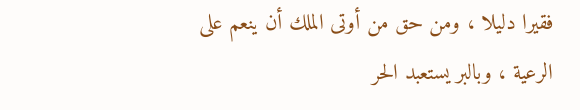فقيرا دليلا ، ومن حق من أوتى الملك أن ينعم على الرعية ، وبالبر يستعبد الحر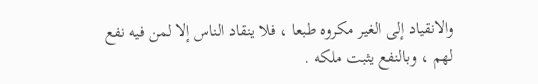والانقياد إلى الغير مكروه طبعا ، فلا ينقاد الناس إلا لمن فيه نفع لهم ، وبالنفع يثبت ملكه .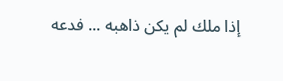إذا ملك لم يكن ذاهبه ... فدعه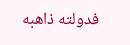فدولته ذاهبه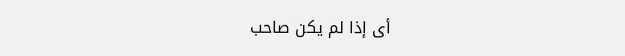أى إذا لم يكن صاحب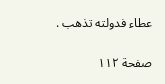عطاء فدولته تذهب .

صفحة ١١٢